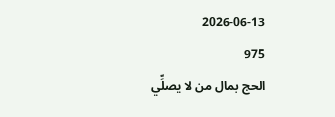2026-06-13
975
الحج بمال من لا يصلِّي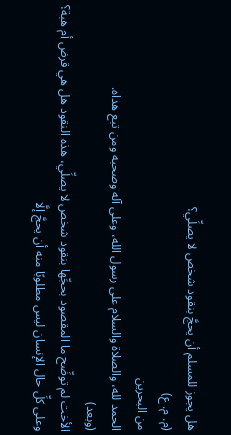هل يجوز للمسلم أن يحجَّ بنقود شخص لا يصلِّي؟
(م. م. ع)
من البحرين
الحمد لله، والصلاة والسلام على رسول الله، وعلى آله وصحبه ومن تبع هداه.
(وبعد)
الأخت لم توضِّح ما المقصود بحجِّها بنقود شخص لا يصلِّي، هذه النقود هل هي قرض أم هبة؟
وعلى كلِّ حال الإنسان ليس مطلوبًا منه أن يحجَّ إلَّا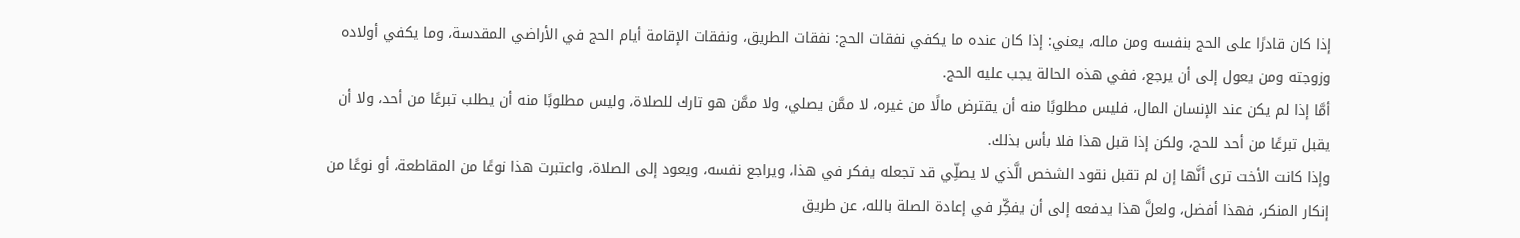إذا كان قادرًا على الحج بنفسه ومن ماله، يعني: إذا كان عنده ما يكفي نفقات الحج: نفقات الطريق، ونفقات الإقامة أيام الحج في الأراضي المقدسة، وما يكفي أولاده وزوجته ومن يعول إلى أن يرجع، ففي هذه الحالة يجب عليه الحج.
أمَّا إذا لم يكن عند الإنسان المال، فليس مطلوبًا منه أن يقترض مالًا من غيره، لا ممَّن يصلي، ولا ممَّن هو تارك للصلاة، وليس مطلوبًا منه أن يطلب تبرعًا من أحد، ولا أن يقبل تبرعًا من أحد للحج، ولكن إذا قبل هذا فلا بأس بذلك.
وإذا كانت الأخت ترى أنَّها إن لم تقبل نقود الشخص الَّذي لا يصلِّي قد تجعله يفكر في هذا، ويراجع نفسه، ويعود إلى الصلاة، واعتبرت هذا نوعًا من المقاطعة، أو نوعًا من إنكار المنكر، فهذا أفضل، ولعلَّ هذا يدفعه إلى أن يفكِّر في إعادة الصلة بالله، عن طريق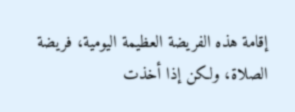إقامة هذه الفريضة العظيمة اليومية، فريضة الصلاة، ولكن إذا أخذت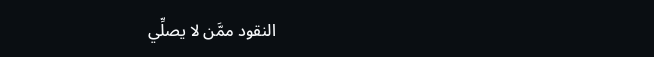النقود ممَّن لا يصلِّي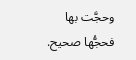وحجَّت بها فحجُّها صحيح.